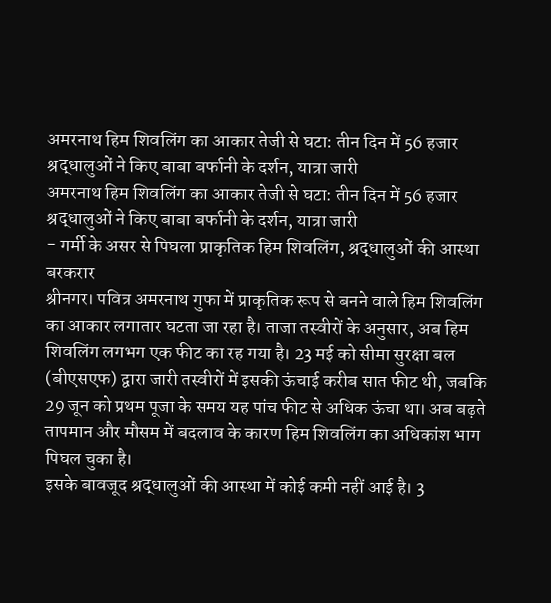अमरनाथ हिम शिवलिंग का आकार तेजी से घटा: तीन दिन में 56 हजार श्रद्धालुओं ने किए बाबा बर्फानी के दर्शन, यात्रा जारी
अमरनाथ हिम शिवलिंग का आकार तेजी से घटा: तीन दिन में 56 हजार श्रद्धालुओं ने किए बाबा बर्फानी के दर्शन, यात्रा जारी
- गर्मी के असर से पिघला प्राकृतिक हिम शिवलिंग, श्रद्धालुओं की आस्था बरकरार
श्रीनगर। पवित्र अमरनाथ गुफा में प्राकृतिक रूप से बनने वाले हिम शिवलिंग का आकार लगातार घटता जा रहा है। ताजा तस्वीरों के अनुसार, अब हिम शिवलिंग लगभग एक फीट का रह गया है। 23 मई को सीमा सुरक्षा बल (बीएसएफ) द्वारा जारी तस्वीरों में इसकी ऊंचाई करीब सात फीट थी, जबकि 29 जून को प्रथम पूजा के समय यह पांच फीट से अधिक ऊंचा था। अब बढ़ते तापमान और मौसम में बदलाव के कारण हिम शिवलिंग का अधिकांश भाग पिघल चुका है।
इसके बावजूद श्रद्धालुओं की आस्था में कोई कमी नहीं आई है। 3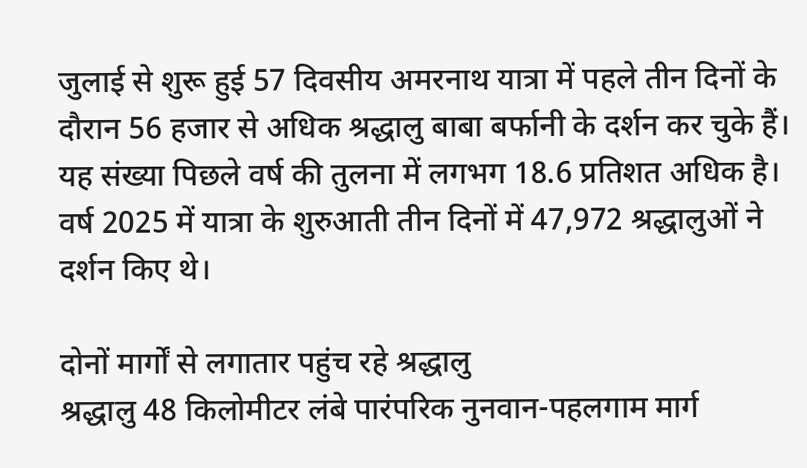जुलाई से शुरू हुई 57 दिवसीय अमरनाथ यात्रा में पहले तीन दिनों के दौरान 56 हजार से अधिक श्रद्धालु बाबा बर्फानी के दर्शन कर चुके हैं। यह संख्या पिछले वर्ष की तुलना में लगभग 18.6 प्रतिशत अधिक है। वर्ष 2025 में यात्रा के शुरुआती तीन दिनों में 47,972 श्रद्धालुओं ने दर्शन किए थे।

दोनों मार्गों से लगातार पहुंच रहे श्रद्धालु
श्रद्धालु 48 किलोमीटर लंबे पारंपरिक नुनवान-पहलगाम मार्ग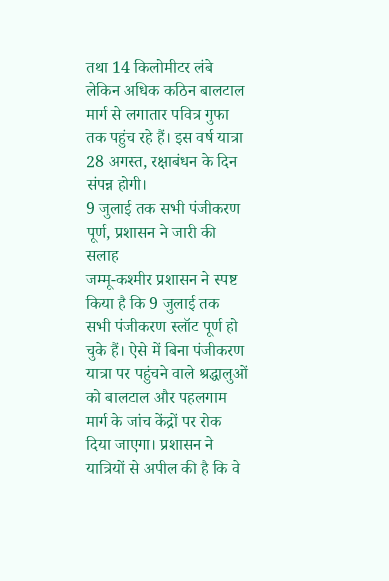तथा 14 किलोमीटर लंबे लेकिन अधिक कठिन बालटाल मार्ग से लगातार पवित्र गुफा तक पहुंच रहे हैं। इस वर्ष यात्रा 28 अगस्त, रक्षाबंधन के दिन संपन्न होगी।
9 जुलाई तक सभी पंजीकरण पूर्ण, प्रशासन ने जारी की सलाह
जम्मू-कश्मीर प्रशासन ने स्पष्ट किया है कि 9 जुलाई तक सभी पंजीकरण स्लॉट पूर्ण हो चुके हैं। ऐसे में बिना पंजीकरण यात्रा पर पहुंचने वाले श्रद्धालुओं को बालटाल और पहलगाम मार्ग के जांच केंद्रों पर रोक दिया जाएगा। प्रशासन ने यात्रियों से अपील की है कि वे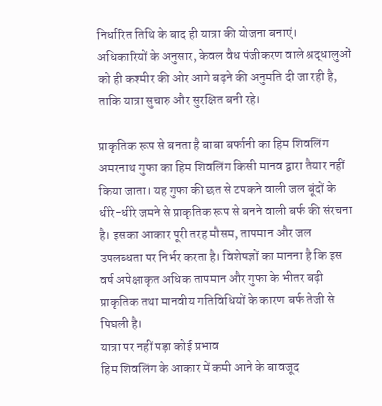निर्धारित तिथि के बाद ही यात्रा की योजना बनाएं।
अधिकारियों के अनुसार, केवल वैध पंजीकरण वाले श्रद्धालुओं को ही कश्मीर की ओर आगे बढ़ने की अनुमति दी जा रही है, ताकि यात्रा सुचारु और सुरक्षित बनी रहे।

प्राकृतिक रूप से बनता है बाबा बर्फानी का हिम शिवलिंग
अमरनाथ गुफा का हिम शिवलिंग किसी मानव द्वारा तैयार नहीं किया जाता। यह गुफा की छत से टपकने वाली जल बूंदों के धीरे-धीरे जमने से प्राकृतिक रूप से बनने वाली बर्फ की संरचना है। इसका आकार पूरी तरह मौसम, तापमान और जल उपलब्धता पर निर्भर करता है। विशेषज्ञों का मानना है कि इस वर्ष अपेक्षाकृत अधिक तापमान और गुफा के भीतर बढ़ी प्राकृतिक तथा मानवीय गतिविधियों के कारण बर्फ तेजी से पिघली है।
यात्रा पर नहीं पड़ा कोई प्रभाव
हिम शिवलिंग के आकार में कमी आने के बावजूद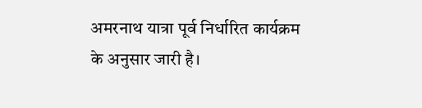अमरनाथ यात्रा पूर्व निर्धारित कार्यक्रम के अनुसार जारी है।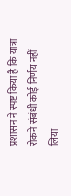प्रशासन ने स्पष्ट किया है कि यात्रा रोकने संबंधी कोई निर्णय नहीं लिया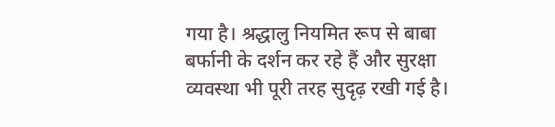गया है। श्रद्धालु नियमित रूप से बाबा बर्फानी के दर्शन कर रहे हैं और सुरक्षा व्यवस्था भी पूरी तरह सुदृढ़ रखी गई है।